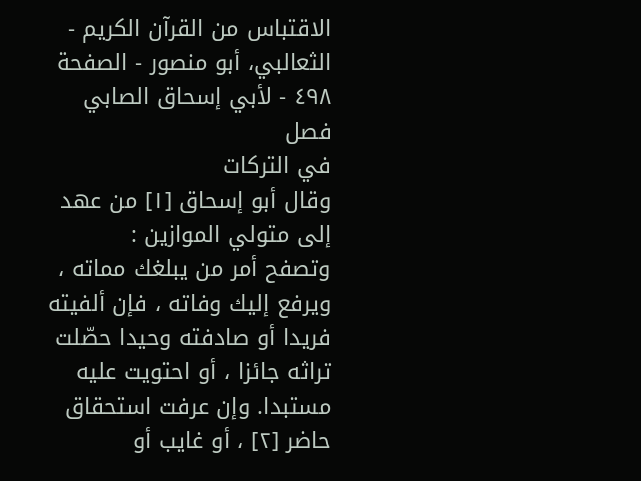الاقتباس من القرآن الکریم - الثعالبي، أبو منصور - الصفحة ٤٩٨ - لأبي إسحاق الصابي
فصل
في التركات
وقال أبو إسحاق [١] من عهد إلى متولي الموازين :
وتصفح أمر من يبلغك مماته ، ويرفع إليك وفاته ، فإن ألفيته فريدا أو صادفته وحيدا حصّلت تراثه جائزا ، أو احتويت عليه مستبدا. وإن عرفت استحقاق حاضر [٢] ، أو غايب أو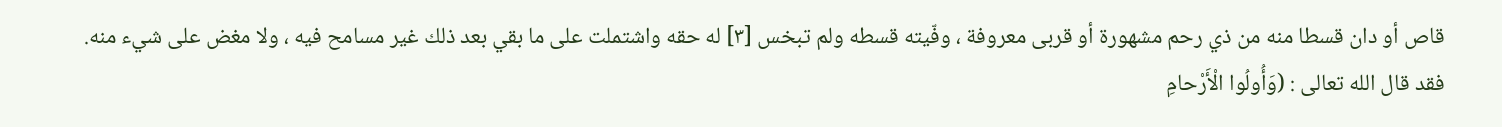قاص أو دان قسطا منه من ذي رحم مشهورة أو قربى معروفة ، وفّيته قسطه ولم تبخس [٣] له حقه واشتملت على ما بقي بعد ذلك غير مسامح فيه ، ولا مغض على شيء منه. فقد قال الله تعالى : (وَأُولُوا الْأَرْحامِ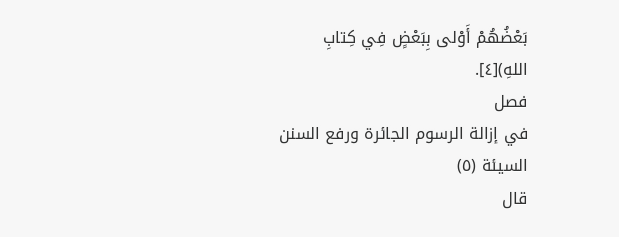بَعْضُهُمْ أَوْلى بِبَعْضٍ فِي كِتابِ اللهِ)[٤].
فصل
في إزالة الرسوم الجائرة ورفع السنن السيئة (٥)
قال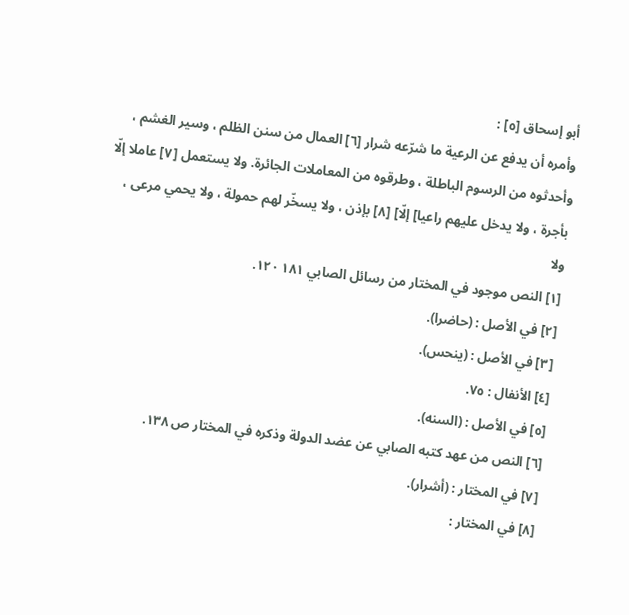أبو إسحاق [٥] :
وأمره أن يدفع عن الرعية ما شرّعه شرار [٦] العمال من سنن الظلم ، وسير الغشم ، وأحدثوه من الرسوم الباطلة ، وطرقوه من المعاملات الجائرة. ولا يستعمل [٧] عاملا إلّا بأجرة ، ولا يدخل عليهم راعيا] إلّا] [٨] بإذن ، ولا يسخّر لهم حمولة ، ولا يحمي مرعى ، ولا
[١] النص موجود في المختار من رسائل الصابي ١٨١ ١٢٠.
[٢] في الأصل : (حاضرا).
[٣] في الأصل : (ينحس).
[٤] الأنفال : ٧٥.
[٥] في الأصل : (السنه).
[٦] النص من عهد كتبه الصابي عن عضد الدولة وذكره في المختار ص ١٣٨.
[٧] في المختار : (أشرار).
[٨] في المختار :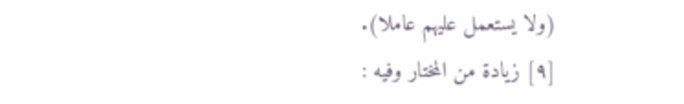(ولا يستعمل عليهم عاملا).
[٩] زيادة من المختار وفيه :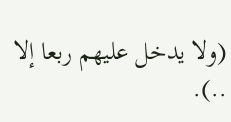(ولا يدخل عليهم ربعا إلا ..).